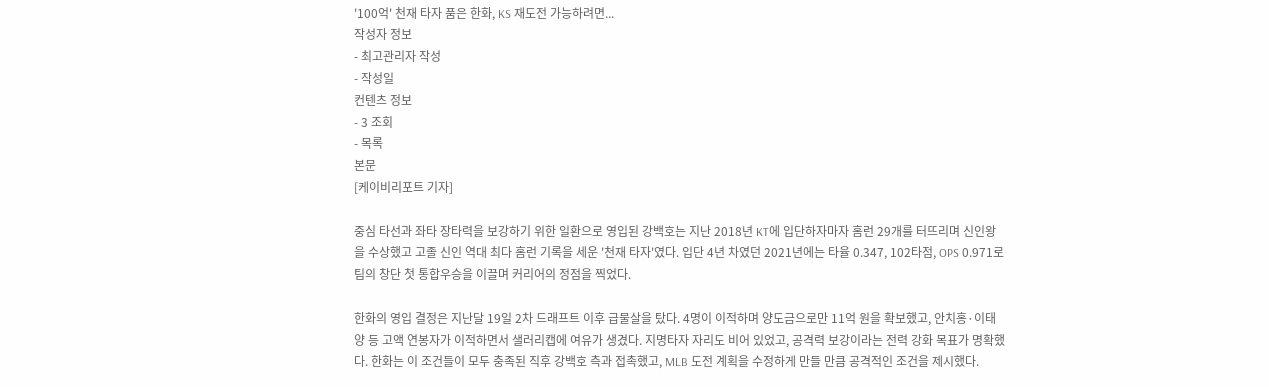'100억' 천재 타자 품은 한화, KS 재도전 가능하려면...
작성자 정보
- 최고관리자 작성
- 작성일
컨텐츠 정보
- 3 조회
- 목록
본문
[케이비리포트 기자]

중심 타선과 좌타 장타력을 보강하기 위한 일환으로 영입된 강백호는 지난 2018년 KT에 입단하자마자 홈런 29개를 터뜨리며 신인왕을 수상했고 고졸 신인 역대 최다 홈런 기록을 세운 '천재 타자'였다. 입단 4년 차였던 2021년에는 타율 0.347, 102타점, OPS 0.971로 팀의 창단 첫 통합우승을 이끌며 커리어의 정점을 찍었다.

한화의 영입 결정은 지난달 19일 2차 드래프트 이후 급물살을 탔다. 4명이 이적하며 양도금으로만 11억 원을 확보했고, 안치홍·이태양 등 고액 연봉자가 이적하면서 샐러리캡에 여유가 생겼다. 지명타자 자리도 비어 있었고, 공격력 보강이라는 전력 강화 목표가 명확했다. 한화는 이 조건들이 모두 충족된 직후 강백호 측과 접촉했고, MLB 도전 계획을 수정하게 만들 만큼 공격적인 조건을 제시했다.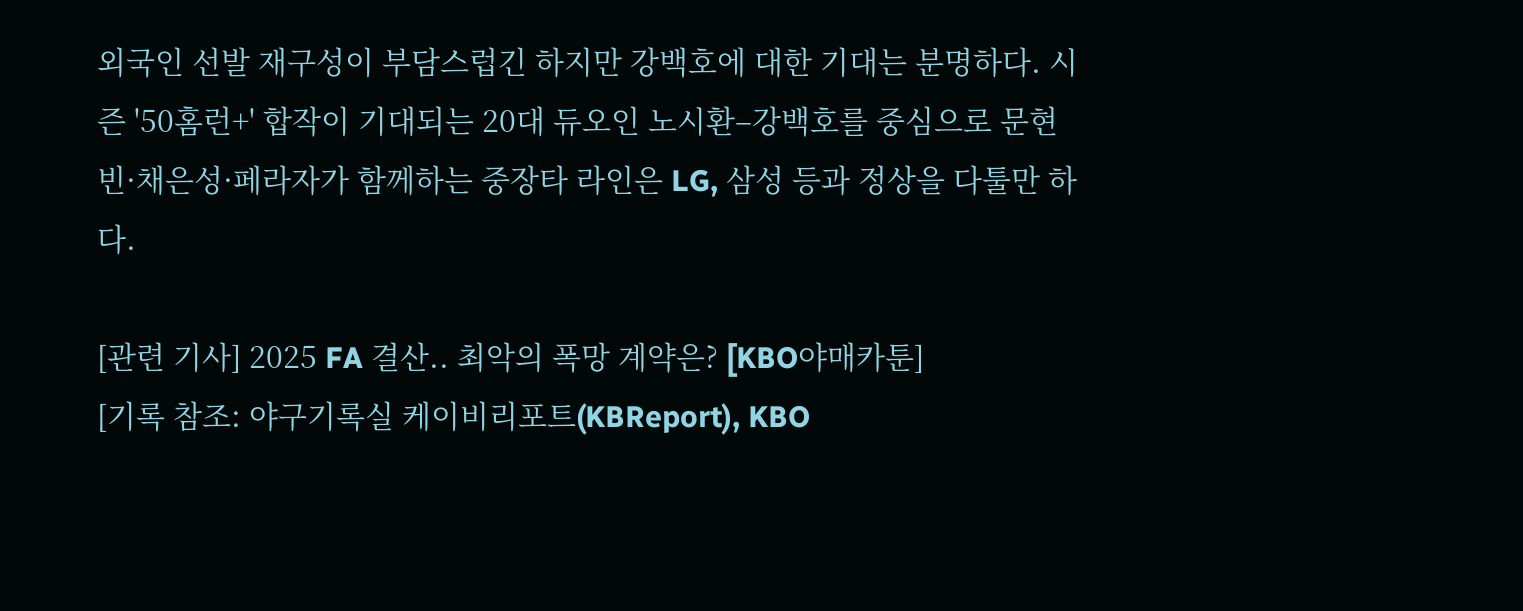외국인 선발 재구성이 부담스럽긴 하지만 강백호에 대한 기대는 분명하다. 시즌 '50홈런+' 합작이 기대되는 20대 듀오인 노시환–강백호를 중심으로 문현빈·채은성·페라자가 함께하는 중장타 라인은 LG, 삼성 등과 정상을 다툴만 하다.

[관련 기사] 2025 FA 결산.. 최악의 폭망 계약은? [KBO야매카툰]
[기록 참조: 야구기록실 케이비리포트(KBReport), KBO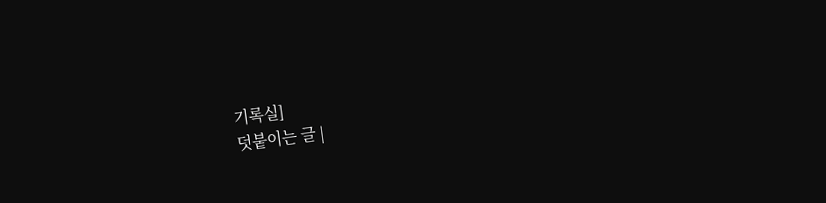기록실]
덧붙이는 글 |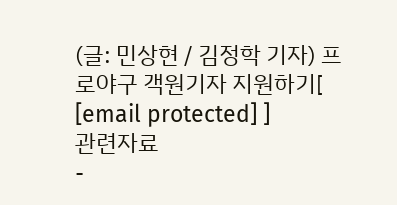(글: 민상현 / 김정학 기자) 프로야구 객원기자 지원하기[ [email protected] ]
관련자료
-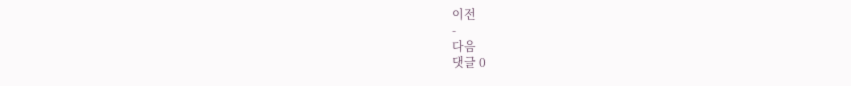이전
-
다음
댓글 0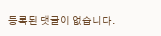등록된 댓글이 없습니다.